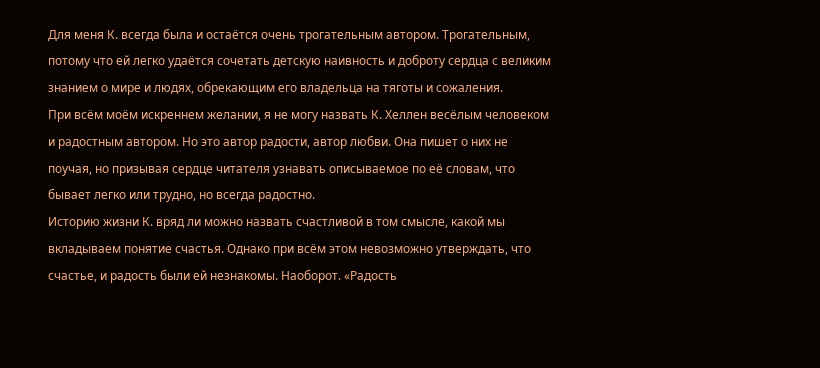Для меня К. всегда была и остаётся очень трогательным автором. Трогательным, потому что ей легко удаётся сочетать детскую наивность и доброту сердца с великим знанием о мире и людях, обрекающим его владельца на тяготы и сожаления.
При всём моём искреннем желании, я не могу назвать К. Хеллен весёлым человеком и радостным автором. Но это автор радости, автор любви. Она пишет о них не поучая, но призывая сердце читателя узнавать описываемое по её словам, что бывает легко или трудно, но всегда радостно.
Историю жизни К. вряд ли можно назвать счастливой в том смысле, какой мы вкладываем понятие счастья. Однако при всём этом невозможно утверждать, что счастье, и радость были ей незнакомы. Наоборот. «Радость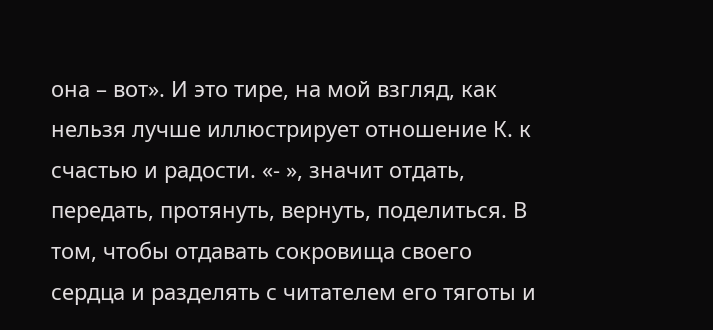она – вот». И это тире, на мой взгляд, как нельзя лучше иллюстрирует отношение К. к счастью и радости. «- », значит отдать, передать, протянуть, вернуть, поделиться. В том, чтобы отдавать сокровища своего сердца и разделять с читателем его тяготы и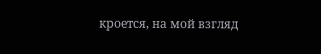кроется, на мой взгляд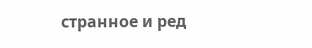странное и ред